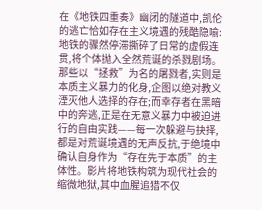在《地铁四重奏》幽闭的隧道中,凯伦的逃亡恰如存在主义境遇的残酷隐喻:地铁的骤然停滞撕碎了日常的虚假连贯,将个体抛入全然荒诞的杀戮剧场。那些以“拯救”为名的屠戮者,实则是本质主义暴力的化身,企图以绝对教义湮灭他人选择的存在;而幸存者在黑暗中的奔逃,正是在无意义暴力中被迫进行的自由实践——每一次躲避与抉择,都是对荒诞境遇的无声反抗,于绝境中确认自身作为“存在先于本质”的主体性。影片将地铁构筑为现代社会的缩微地狱,其中血腥追猎不仅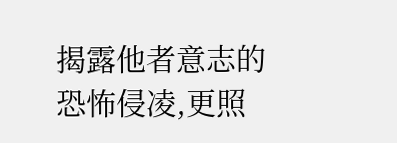揭露他者意志的恐怖侵凌,更照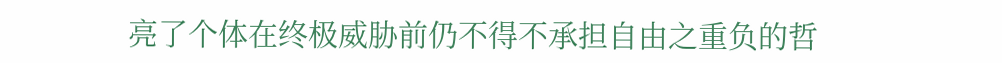亮了个体在终极威胁前仍不得不承担自由之重负的哲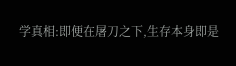学真相:即便在屠刀之下,生存本身即是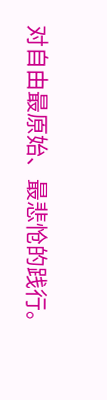对自由最原始、最悲怆的践行。